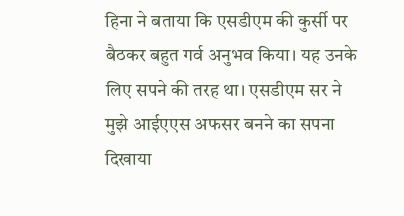हिना ने बताया कि एसडीएम की कुर्सी पर बैठकर बहुत गर्व अनुभव किया। यह उनके लिए सपने की तरह था। एसडीएम सर ने मुझे आईएएस अफसर बनने का सपना दिखाया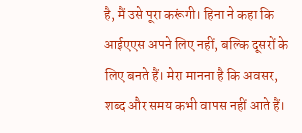है, मैं उसे पूरा करूंगी। हिना ने कहा कि आईएएस अपने लिए नहीं, बल्कि दूसरों के लिए बनते हैं। मेरा मानना है कि अवसर, शब्द और समय कभी वापस नहीं आते हैं।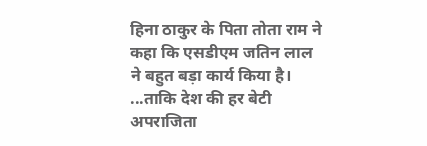हिना ठाकुर के पिता तोता राम ने कहा कि एसडीएम जतिन लाल ने बहुत बड़ा कार्य किया है।
...ताकि देश की हर बेटी अपराजिता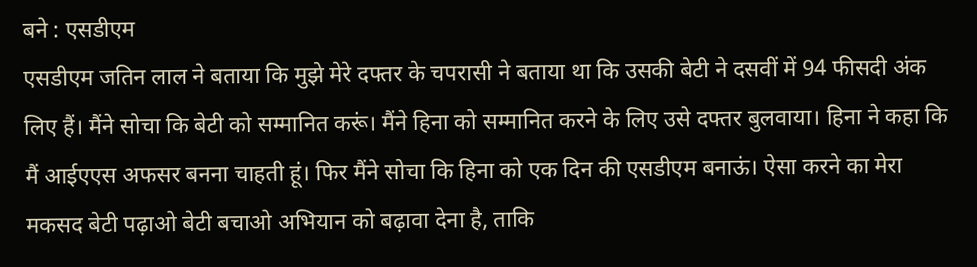बने : एसडीएम
एसडीएम जतिन लाल ने बताया कि मुझे मेरे दफ्तर के चपरासी ने बताया था कि उसकी बेटी ने दसवीं में 94 फीसदी अंक लिए हैं। मैंने सोचा कि बेटी को सम्मानित करूं। मैंने हिना को सम्मानित करने के लिए उसे दफ्तर बुलवाया। हिना ने कहा कि मैं आईएएस अफसर बनना चाहती हूं। फिर मैंने सोचा कि हिना को एक दिन की एसडीएम बनाऊं। ऐसा करने का मेरा मकसद बेटी पढ़ाओ बेटी बचाओ अभियान को बढ़ावा देना है, ताकि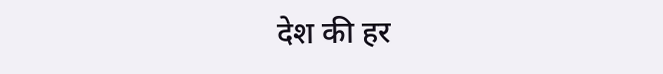देश की हर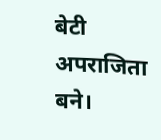बेटी अपराजिता बने।